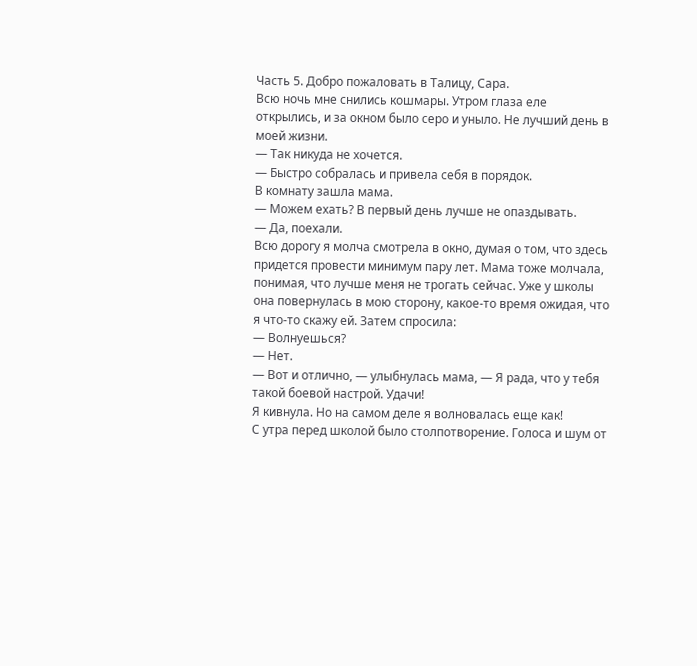Часть 5. Добро пожаловать в Талицу, Сара.
Всю ночь мне снились кошмары. Утром глаза еле открылись, и за окном было серо и уныло. Не лучший день в моей жизни.
— Так никуда не хочется.
— Быстро собралась и привела себя в порядок.
В комнату зашла мама.
— Можем ехать? В первый день лучше не опаздывать.
— Да, поехали.
Всю дорогу я молча смотрела в окно, думая о том, что здесь придется провести минимум пару лет. Мама тоже молчала, понимая, что лучше меня не трогать сейчас. Уже у школы она повернулась в мою сторону, какое-то время ожидая, что я что-то скажу ей. Затем спросила:
— Волнуешься?
— Нет.
— Вот и отлично, — улыбнулась мама, — Я рада, что у тебя такой боевой настрой. Удачи!
Я кивнула. Но на самом деле я волновалась еще как!
С утра перед школой было столпотворение. Голоса и шум от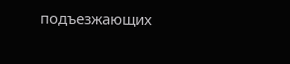подъезжающих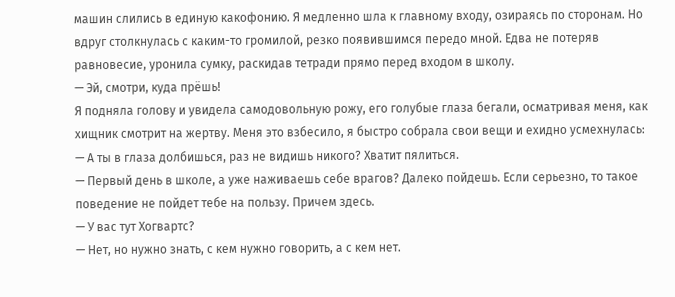машин слились в единую какофонию. Я медленно шла к главному входу, озираясь по сторонам. Но вдруг столкнулась с каким-то громилой, резко появившимся передо мной. Едва не потеряв равновесие, уронила сумку, раскидав тетради прямо перед входом в школу.
— Эй, смотри, куда прёшь!
Я подняла голову и увидела самодовольную рожу, его голубые глаза бегали, осматривая меня, как хищник смотрит на жертву. Меня это взбесило, я быстро собрала свои вещи и ехидно усмехнулась:
— А ты в глаза долбишься, раз не видишь никого? Хватит пялиться.
— Первый день в школе, а уже наживаешь себе врагов? Далеко пойдешь. Если серьезно, то такое поведение не пойдет тебе на пользу. Причем здесь.
— У вас тут Хогвартс?
— Нет, но нужно знать, с кем нужно говорить, а с кем нет.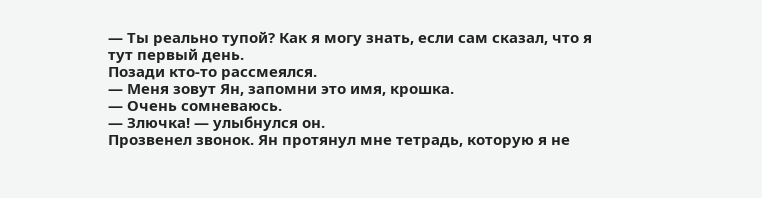— Ты реально тупой? Как я могу знать, если сам сказал, что я тут первый день.
Позади кто-то рассмеялся.
— Меня зовут Ян, запомни это имя, крошка.
— Очень сомневаюсь.
— Злючка! — улыбнулся он.
Прозвенел звонок. Ян протянул мне тетрадь, которую я не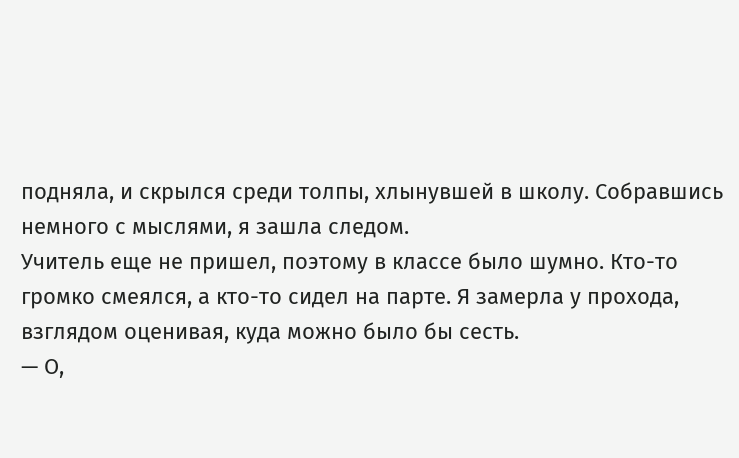подняла, и скрылся среди толпы, хлынувшей в школу. Собравшись немного с мыслями, я зашла следом.
Учитель еще не пришел, поэтому в классе было шумно. Кто-то громко смеялся, а кто-то сидел на парте. Я замерла у прохода, взглядом оценивая, куда можно было бы сесть.
— О,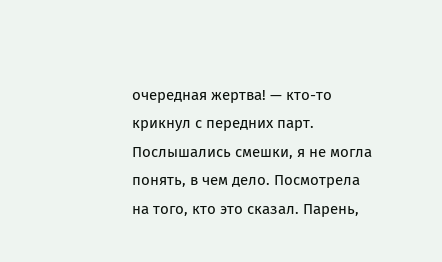очередная жертва! — кто-то крикнул с передних парт.
Послышались смешки, я не могла понять, в чем дело. Посмотрела на того, кто это сказал. Парень,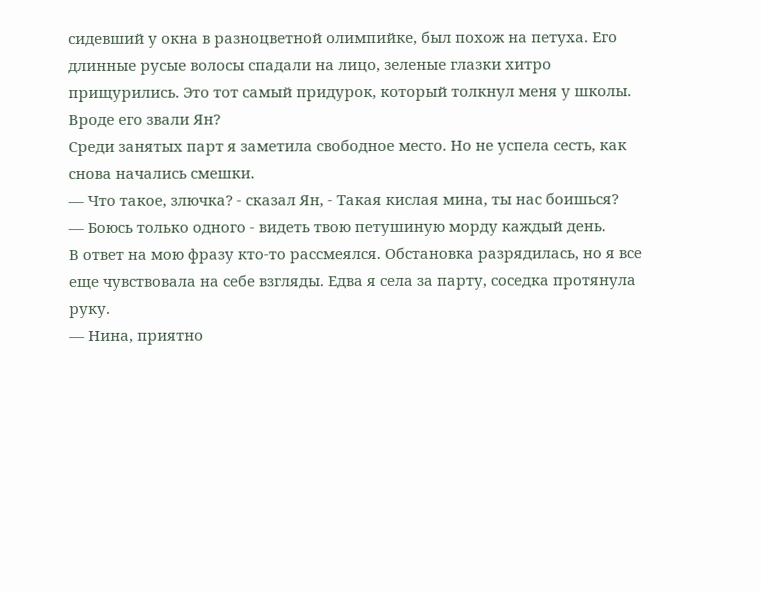сидевший у окна в разноцветной олимпийке, был похож на петуха. Его длинные русые волосы спадали на лицо, зеленые глазки хитро прищурились. Это тот самый придурок, который толкнул меня у школы. Вроде его звали Ян?
Среди занятых парт я заметила свободное место. Но не успела сесть, как снова начались смешки.
— Что такое, злючка? - сказал Ян, - Такая кислая мина, ты нас боишься?
— Боюсь только одного - видеть твою петушиную морду каждый день.
В ответ на мою фразу кто-то рассмеялся. Обстановка разрядилась, но я все еще чувствовала на себе взгляды. Едва я села за парту, соседка протянула руку.
— Нина, приятно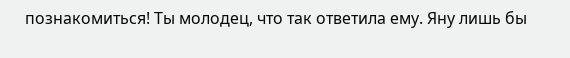познакомиться! Ты молодец, что так ответила ему. Яну лишь бы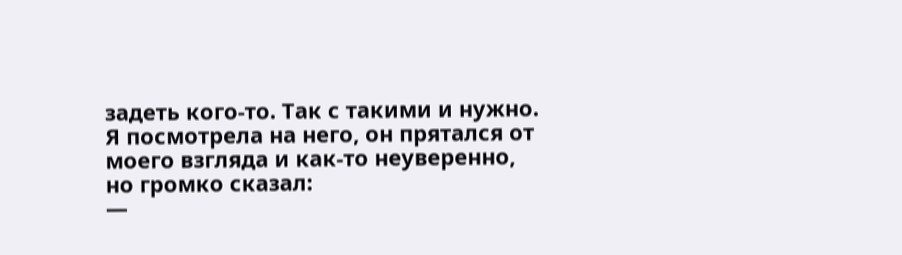задеть кого-то. Так с такими и нужно.
Я посмотрела на него, он прятался от моего взгляда и как-то неуверенно, но громко сказал:
—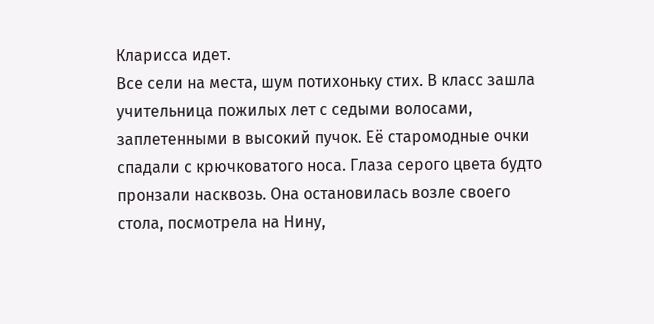Кларисса идет.
Все сели на места, шум потихоньку стих. В класс зашла учительница пожилых лет с седыми волосами, заплетенными в высокий пучок. Её старомодные очки спадали с крючковатого носа. Глаза серого цвета будто пронзали насквозь. Она остановилась возле своего стола, посмотрела на Нину,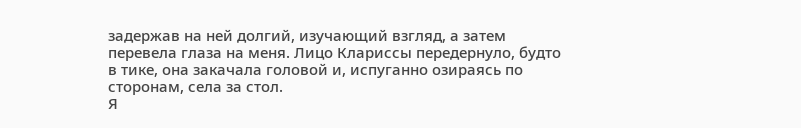задержав на ней долгий, изучающий взгляд, а затем перевела глаза на меня. Лицо Клариссы передернуло, будто в тике, она закачала головой и, испуганно озираясь по сторонам, села за стол.
Я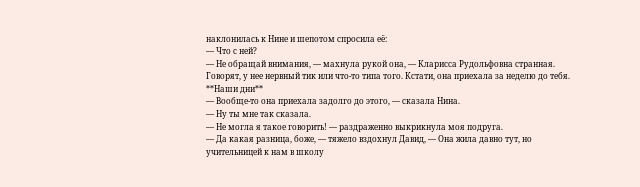наклонилась к Нине и шепотом спросила её:
— Что с ней?
— Не обращай внимания, — махнула рукой она, — Кларисса Рудольфовна странная. Говорят, у нее нервный тик или что-то типа того. Кстати, она приехала за неделю до тебя.
**Наши дни**
— Вообще-то она приехала задолго до этого, — сказала Нина.
— Ну ты мне так сказала.
— Не могла я такое говорить! — раздраженно выкрикнула моя подруга.
— Да какая разница, боже, — тяжело вздохнул Давид, — Она жила давно тут, но учительницей к нам в школу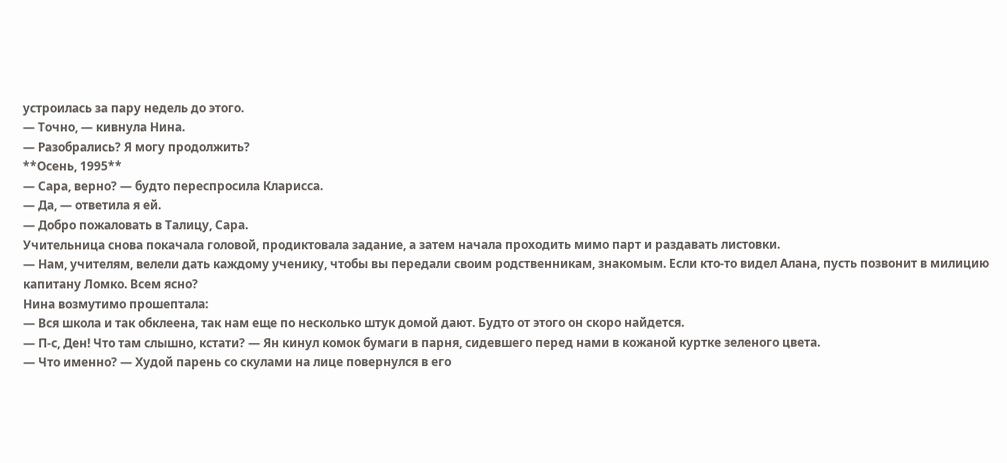устроилась за пару недель до этого.
— Точно, — кивнула Нина.
— Разобрались? Я могу продолжить?
**Осень, 1995**
— Сара, верно? — будто переспросила Кларисса.
— Да, — ответила я ей.
— Добро пожаловать в Талицу, Сара.
Учительница снова покачала головой, продиктовала задание, а затем начала проходить мимо парт и раздавать листовки.
— Нам, учителям, велели дать каждому ученику, чтобы вы передали своим родственникам, знакомым. Если кто-то видел Алана, пусть позвонит в милицию капитану Ломко. Всем ясно?
Нина возмутимо прошептала:
— Вся школа и так обклеена, так нам еще по несколько штук домой дают. Будто от этого он скоро найдется.
— П-с, Ден! Что там слышно, кстати? — Ян кинул комок бумаги в парня, сидевшего перед нами в кожаной куртке зеленого цвета.
— Что именно? — Худой парень со скулами на лице повернулся в его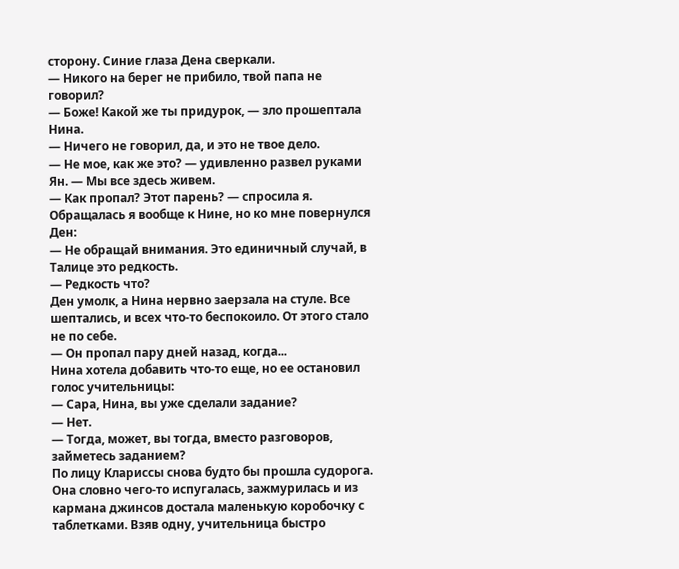сторону. Синие глаза Дена сверкали.
— Никого на берег не прибило, твой папа не говорил?
— Боже! Какой же ты придурок, — зло прошептала Нина.
— Ничего не говорил, да, и это не твое дело.
— Не мое, как же это? — удивленно развел руками Ян. — Мы все здесь живем.
— Как пропал? Этот парень? — спросила я.
Обращалась я вообще к Нине, но ко мне повернулся Ден:
— Не обращай внимания. Это единичный случай, в Талице это редкость.
— Редкость что?
Ден умолк, а Нина нервно заерзала на стуле. Все шептались, и всех что-то беспокоило. От этого стало не по себе.
— Он пропал пару дней назад, когда...
Нина хотела добавить что-то еще, но ее остановил голос учительницы:
— Сара, Нина, вы уже сделали задание?
— Нет.
— Тогда, может, вы тогда, вместо разговоров, займетесь заданием?
По лицу Клариссы снова будто бы прошла судорога. Она словно чего-то испугалась, зажмурилась и из кармана джинсов достала маленькую коробочку с таблетками. Взяв одну, учительница быстро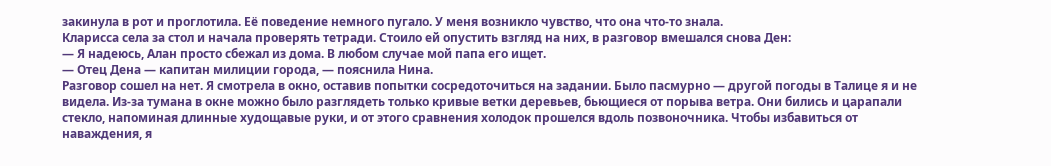закинула в рот и проглотила. Её поведение немного пугало. У меня возникло чувство, что она что-то знала.
Кларисса села за стол и начала проверять тетради. Стоило ей опустить взгляд на них, в разговор вмешался снова Ден:
— Я надеюсь, Алан просто сбежал из дома. В любом случае мой папа его ищет.
— Отец Дена — капитан милиции города, — пояснила Нина.
Разговор сошел на нет. Я смотрела в окно, оставив попытки сосредоточиться на задании. Было пасмурно — другой погоды в Талице я и не видела. Из-за тумана в окне можно было разглядеть только кривые ветки деревьев, бьющиеся от порыва ветра. Они бились и царапали стекло, напоминая длинные худощавые руки, и от этого сравнения холодок прошелся вдоль позвоночника. Чтобы избавиться от наваждения, я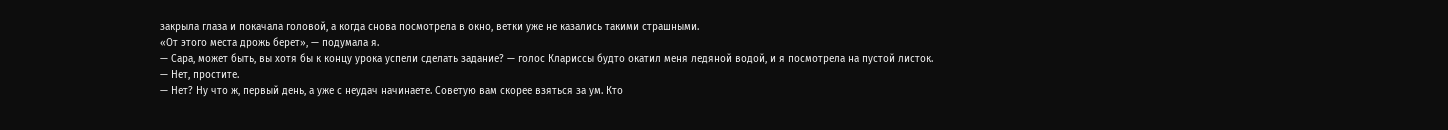закрыла глаза и покачала головой, а когда снова посмотрела в окно, ветки уже не казались такими страшными.
«От этого места дрожь берет», — подумала я.
— Сара, может быть, вы хотя бы к концу урока успели сделать задание? — голос Клариссы будто окатил меня ледяной водой, и я посмотрела на пустой листок.
— Нет, простите.
— Нет? Ну что ж, первый день, а уже с неудач начинаете. Советую вам скорее взяться за ум. Кто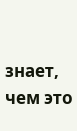знает, чем это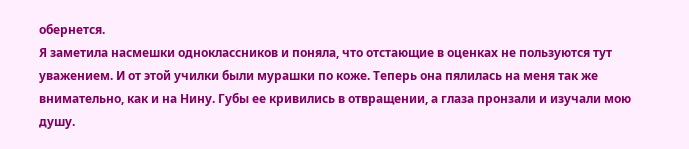обернется.
Я заметила насмешки одноклассников и поняла, что отстающие в оценках не пользуются тут уважением. И от этой училки были мурашки по коже. Теперь она пялилась на меня так же внимательно, как и на Нину. Губы ее кривились в отвращении, а глаза пронзали и изучали мою душу.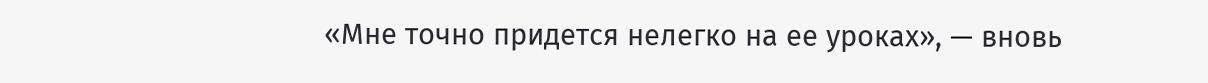«Мне точно придется нелегко на ее уроках», — вновь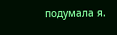подумала я.